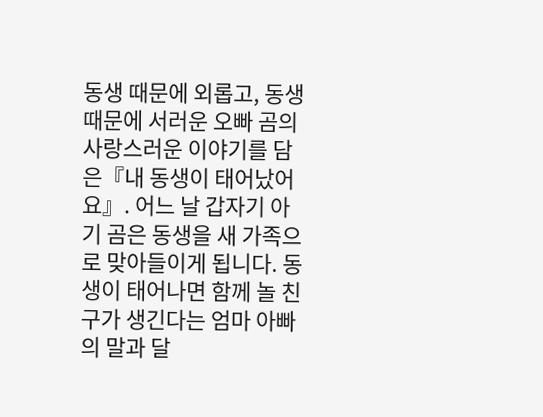동생 때문에 외롭고, 동생 때문에 서러운 오빠 곰의 사랑스러운 이야기를 담은『내 동생이 태어났어요』. 어느 날 갑자기 아기 곰은 동생을 새 가족으로 맞아들이게 됩니다. 동생이 태어나면 함께 놀 친구가 생긴다는 엄마 아빠의 말과 달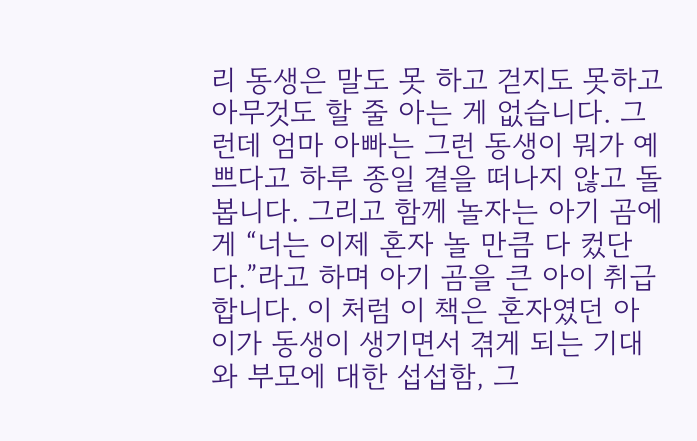리 동생은 말도 못 하고 걷지도 못하고 아무것도 할 줄 아는 게 없습니다. 그런데 엄마 아빠는 그런 동생이 뭐가 예쁘다고 하루 종일 곁을 떠나지 않고 돌봅니다. 그리고 함께 놀자는 아기 곰에게 “너는 이제 혼자 놀 만큼 다 컸단다.”라고 하며 아기 곰을 큰 아이 취급합니다. 이 처럼 이 책은 혼자였던 아이가 동생이 생기면서 겪게 되는 기대와 부모에 대한 섭섭함, 그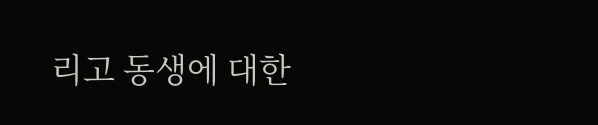리고 동생에 대한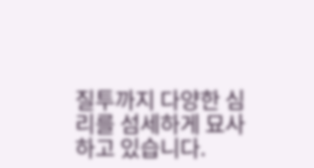질투까지 다양한 심리를 섬세하게 묘사하고 있습니다.